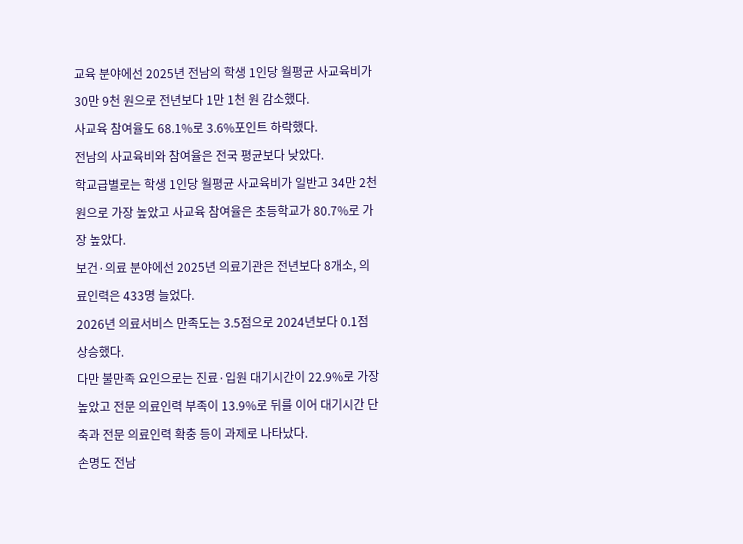교육 분야에선 2025년 전남의 학생 1인당 월평균 사교육비가 30만 9천 원으로 전년보다 1만 1천 원 감소했다.
사교육 참여율도 68.1%로 3.6%포인트 하락했다.
전남의 사교육비와 참여율은 전국 평균보다 낮았다.
학교급별로는 학생 1인당 월평균 사교육비가 일반고 34만 2천 원으로 가장 높았고 사교육 참여율은 초등학교가 80.7%로 가장 높았다.
보건·의료 분야에선 2025년 의료기관은 전년보다 8개소, 의료인력은 433명 늘었다.
2026년 의료서비스 만족도는 3.5점으로 2024년보다 0.1점 상승했다.
다만 불만족 요인으로는 진료·입원 대기시간이 22.9%로 가장 높았고 전문 의료인력 부족이 13.9%로 뒤를 이어 대기시간 단축과 전문 의료인력 확충 등이 과제로 나타났다.
손명도 전남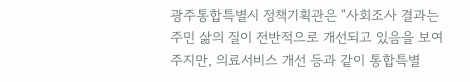광주통합특별시 정책기획관은 “사회조사 결과는 주민 삶의 질이 전반적으로 개선되고 있음을 보여주지만, 의료서비스 개선 등과 같이 통합특별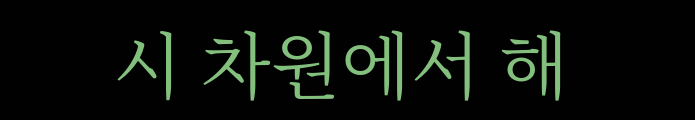시 차원에서 해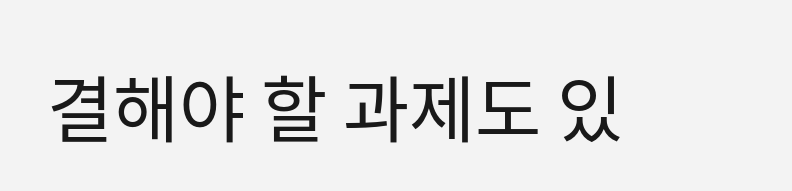결해야 할 과제도 있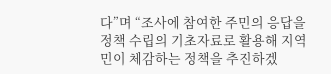다”며 “조사에 참여한 주민의 응답을 정책 수립의 기초자료로 활용해 지역민이 체감하는 정책을 추진하겠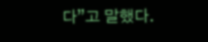다”고 말했다.